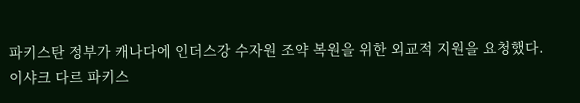파키스탄 정부가 캐나다에 인더스강 수자원 조약 복원을 위한 외교적 지원을 요청했다.
이샤크 다르 파키스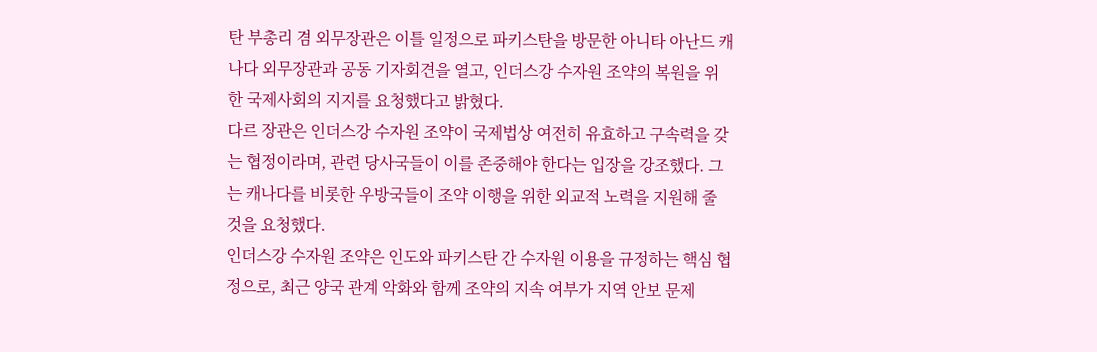탄 부총리 겸 외무장관은 이틀 일정으로 파키스탄을 방문한 아니타 아난드 캐나다 외무장관과 공동 기자회견을 열고, 인더스강 수자원 조약의 복원을 위한 국제사회의 지지를 요청했다고 밝혔다.
다르 장관은 인더스강 수자원 조약이 국제법상 여전히 유효하고 구속력을 갖는 협정이라며, 관련 당사국들이 이를 존중해야 한다는 입장을 강조했다. 그는 캐나다를 비롯한 우방국들이 조약 이행을 위한 외교적 노력을 지원해 줄 것을 요청했다.
인더스강 수자원 조약은 인도와 파키스탄 간 수자원 이용을 규정하는 핵심 협정으로, 최근 양국 관계 악화와 함께 조약의 지속 여부가 지역 안보 문제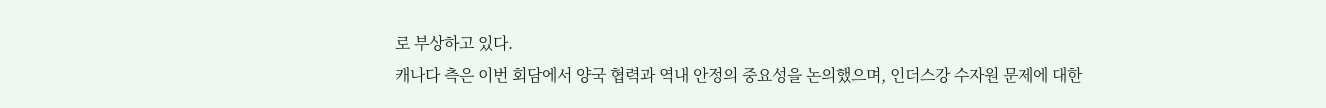로 부상하고 있다.
캐나다 측은 이번 회담에서 양국 협력과 역내 안정의 중요성을 논의했으며, 인더스강 수자원 문제에 대한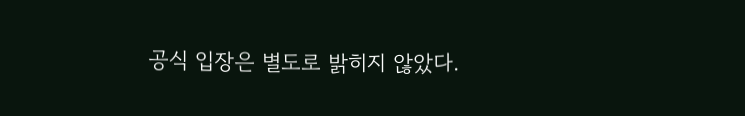공식 입장은 별도로 밝히지 않았다.